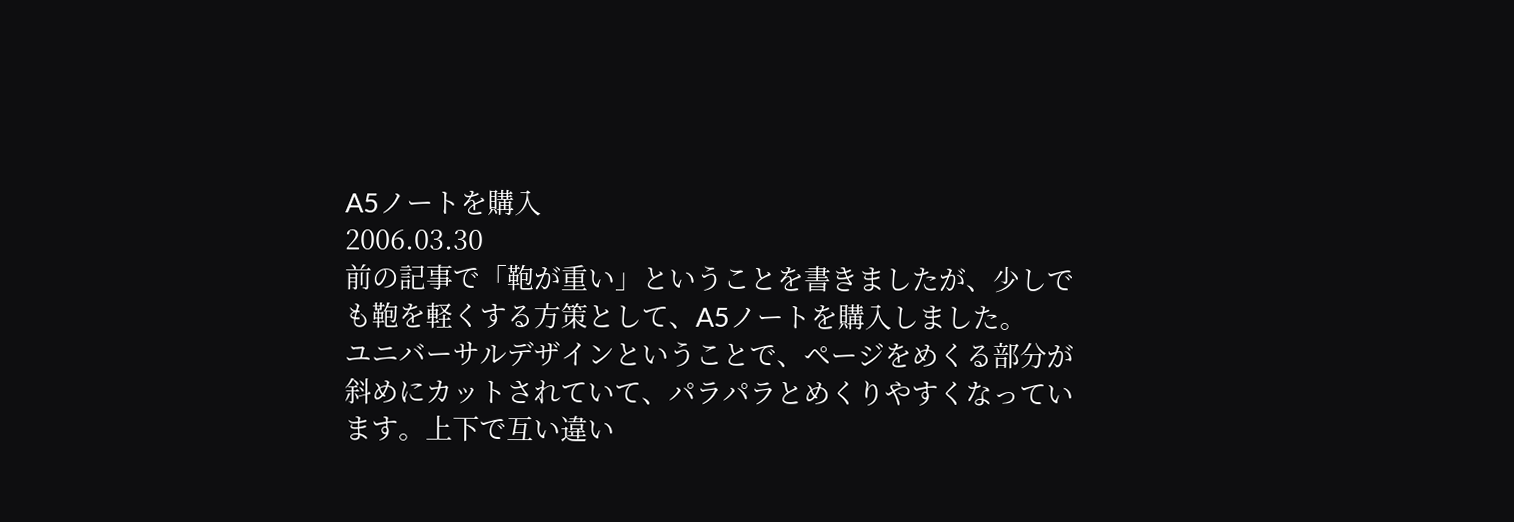A5ノートを購入
2006.03.30
前の記事で「鞄が重い」ということを書きましたが、少しでも鞄を軽くする方策として、A5ノートを購入しました。
ユニバーサルデザインということで、ページをめくる部分が斜めにカットされていて、パラパラとめくりやすくなっています。上下で互い違い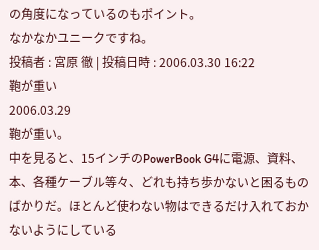の角度になっているのもポイント。
なかなかユニークですね。
投稿者 : 宮原 徹 | 投稿日時 : 2006.03.30 16:22
鞄が重い
2006.03.29
鞄が重い。
中を見ると、15インチのPowerBook G4に電源、資料、本、各種ケーブル等々、どれも持ち歩かないと困るものばかりだ。ほとんど使わない物はできるだけ入れておかないようにしている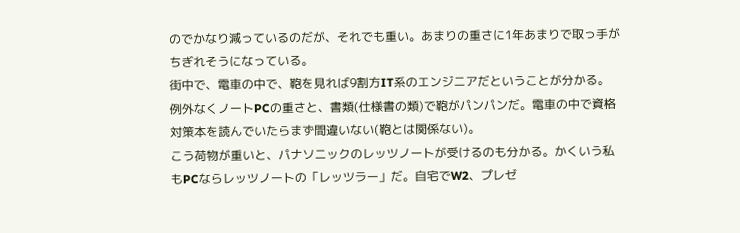のでかなり減っているのだが、それでも重い。あまりの重さに1年あまりで取っ手がちぎれそうになっている。
街中で、電車の中で、鞄を見れば9割方IT系のエンジニアだということが分かる。例外なくノートPCの重さと、書類(仕様書の類)で鞄がパンパンだ。電車の中で資格対策本を読んでいたらまず間違いない(鞄とは関係ない)。
こう荷物が重いと、パナソニックのレッツノートが受けるのも分かる。かくいう私もPCならレッツノートの「レッツラー」だ。自宅でW2、プレゼ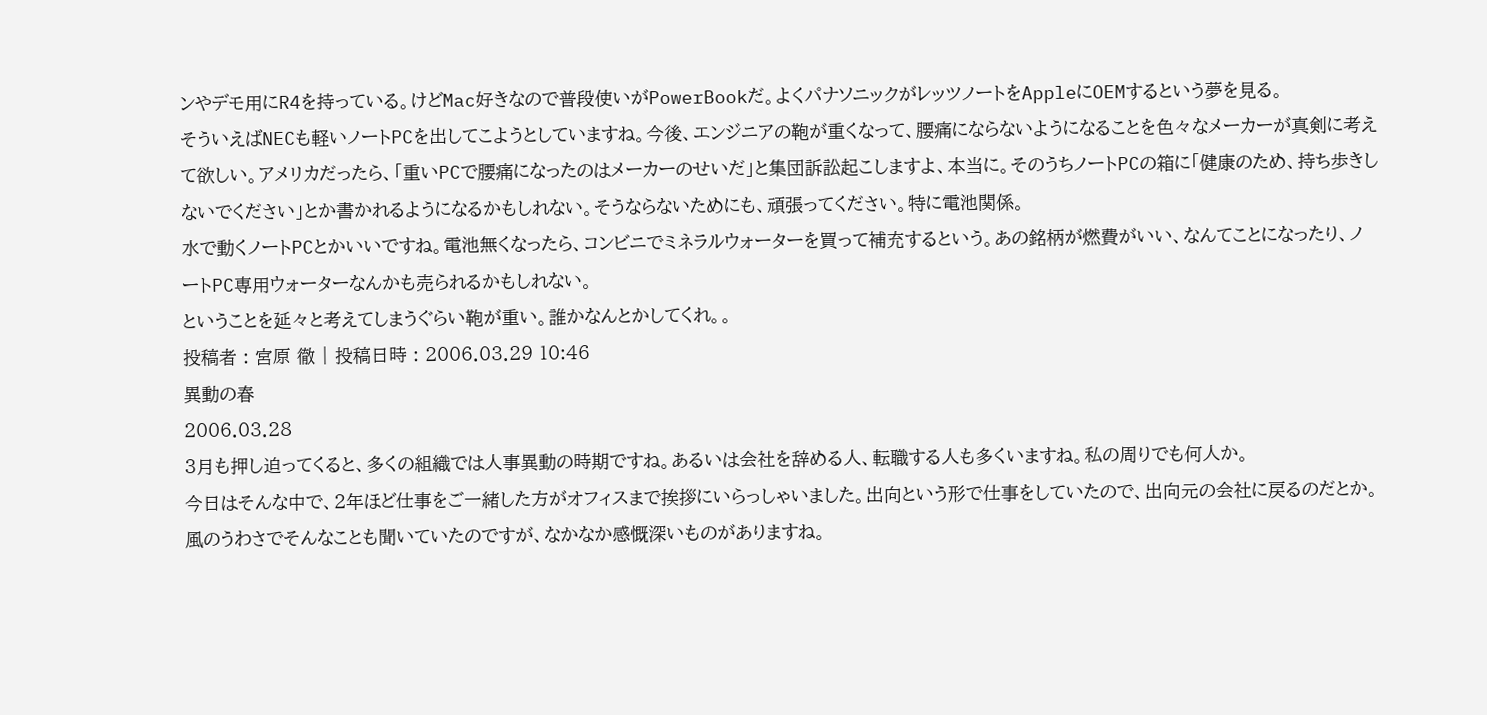ンやデモ用にR4を持っている。けどMac好きなので普段使いがPowerBookだ。よくパナソニックがレッツノートをAppleにOEMするという夢を見る。
そういえばNECも軽いノートPCを出してこようとしていますね。今後、エンジニアの鞄が重くなって、腰痛にならないようになることを色々なメーカーが真剣に考えて欲しい。アメリカだったら、「重いPCで腰痛になったのはメーカーのせいだ」と集団訴訟起こしますよ、本当に。そのうちノートPCの箱に「健康のため、持ち歩きしないでください」とか書かれるようになるかもしれない。そうならないためにも、頑張ってください。特に電池関係。
水で動くノートPCとかいいですね。電池無くなったら、コンビニでミネラルウォーターを買って補充するという。あの銘柄が燃費がいい、なんてことになったり、ノートPC専用ウォーターなんかも売られるかもしれない。
ということを延々と考えてしまうぐらい鞄が重い。誰かなんとかしてくれ。。
投稿者 : 宮原 徹 | 投稿日時 : 2006.03.29 10:46
異動の春
2006.03.28
3月も押し迫ってくると、多くの組織では人事異動の時期ですね。あるいは会社を辞める人、転職する人も多くいますね。私の周りでも何人か。
今日はそんな中で、2年ほど仕事をご一緒した方がオフィスまで挨拶にいらっしゃいました。出向という形で仕事をしていたので、出向元の会社に戻るのだとか。風のうわさでそんなことも聞いていたのですが、なかなか感慨深いものがありますね。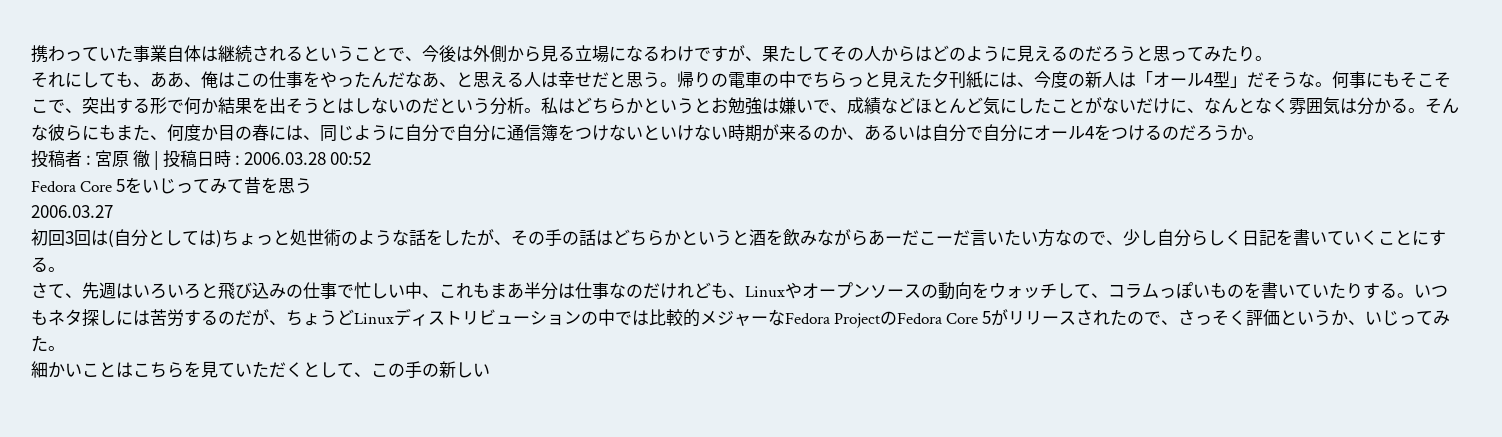携わっていた事業自体は継続されるということで、今後は外側から見る立場になるわけですが、果たしてその人からはどのように見えるのだろうと思ってみたり。
それにしても、ああ、俺はこの仕事をやったんだなあ、と思える人は幸せだと思う。帰りの電車の中でちらっと見えた夕刊紙には、今度の新人は「オール4型」だそうな。何事にもそこそこで、突出する形で何か結果を出そうとはしないのだという分析。私はどちらかというとお勉強は嫌いで、成績などほとんど気にしたことがないだけに、なんとなく雰囲気は分かる。そんな彼らにもまた、何度か目の春には、同じように自分で自分に通信簿をつけないといけない時期が来るのか、あるいは自分で自分にオール4をつけるのだろうか。
投稿者 : 宮原 徹 | 投稿日時 : 2006.03.28 00:52
Fedora Core 5をいじってみて昔を思う
2006.03.27
初回3回は(自分としては)ちょっと処世術のような話をしたが、その手の話はどちらかというと酒を飲みながらあーだこーだ言いたい方なので、少し自分らしく日記を書いていくことにする。
さて、先週はいろいろと飛び込みの仕事で忙しい中、これもまあ半分は仕事なのだけれども、Linuxやオープンソースの動向をウォッチして、コラムっぽいものを書いていたりする。いつもネタ探しには苦労するのだが、ちょうどLinuxディストリビューションの中では比較的メジャーなFedora ProjectのFedora Core 5がリリースされたので、さっそく評価というか、いじってみた。
細かいことはこちらを見ていただくとして、この手の新しい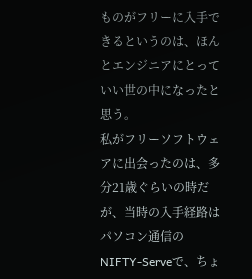ものがフリーに入手できるというのは、ほんとエンジニアにとっていい世の中になったと思う。
私がフリーソフトウェアに出会ったのは、多分21歳ぐらいの時だが、当時の入手経路はパソコン通信のNIFTY-Serveで、ちょ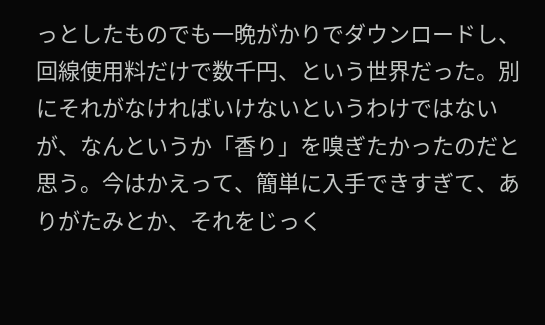っとしたものでも一晩がかりでダウンロードし、回線使用料だけで数千円、という世界だった。別にそれがなければいけないというわけではないが、なんというか「香り」を嗅ぎたかったのだと思う。今はかえって、簡単に入手できすぎて、ありがたみとか、それをじっく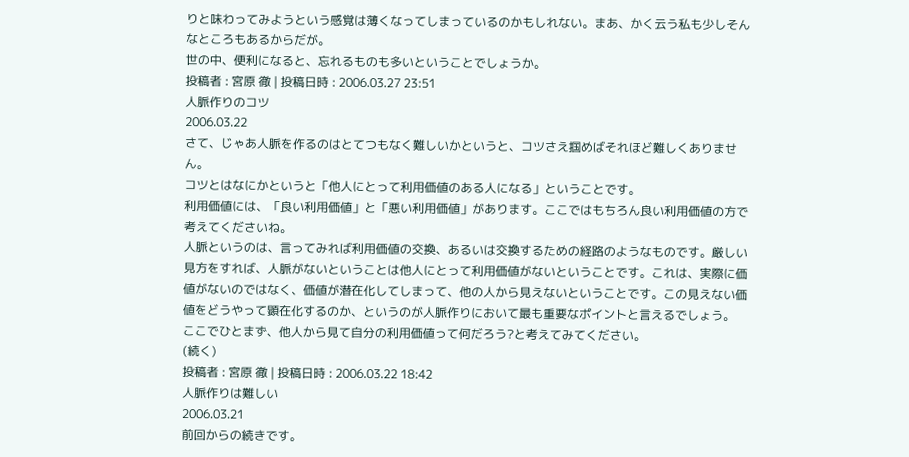りと味わってみようという感覚は薄くなってしまっているのかもしれない。まあ、かく云う私も少しそんなところもあるからだが。
世の中、便利になると、忘れるものも多いということでしょうか。
投稿者 : 宮原 徹 | 投稿日時 : 2006.03.27 23:51
人脈作りのコツ
2006.03.22
さて、じゃあ人脈を作るのはとてつもなく難しいかというと、コツさえ掴めばそれほど難しくありません。
コツとはなにかというと「他人にとって利用価値のある人になる」ということです。
利用価値には、「良い利用価値」と「悪い利用価値」があります。ここではもちろん良い利用価値の方で考えてくださいね。
人脈というのは、言ってみれば利用価値の交換、あるいは交換するための経路のようなものです。厳しい見方をすれば、人脈がないということは他人にとって利用価値がないということです。これは、実際に価値がないのではなく、価値が潜在化してしまって、他の人から見えないということです。この見えない価値をどうやって顕在化するのか、というのが人脈作りにおいて最も重要なポイントと言えるでしょう。
ここでひとまず、他人から見て自分の利用価値って何だろう?と考えてみてください。
(続く)
投稿者 : 宮原 徹 | 投稿日時 : 2006.03.22 18:42
人脈作りは難しい
2006.03.21
前回からの続きです。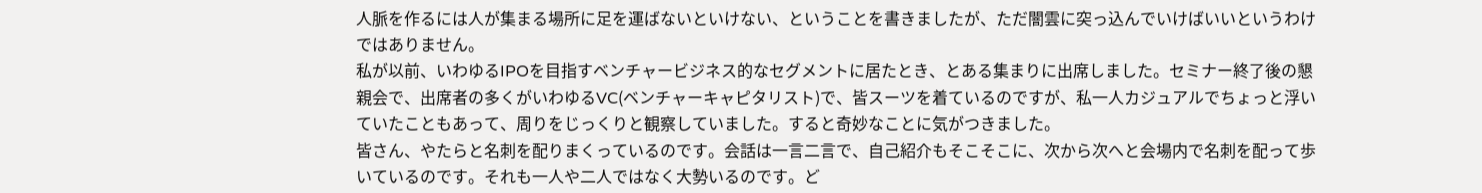人脈を作るには人が集まる場所に足を運ばないといけない、ということを書きましたが、ただ闇雲に突っ込んでいけばいいというわけではありません。
私が以前、いわゆるIPOを目指すベンチャービジネス的なセグメントに居たとき、とある集まりに出席しました。セミナー終了後の懇親会で、出席者の多くがいわゆるVC(ベンチャーキャピタリスト)で、皆スーツを着ているのですが、私一人カジュアルでちょっと浮いていたこともあって、周りをじっくりと観察していました。すると奇妙なことに気がつきました。
皆さん、やたらと名刺を配りまくっているのです。会話は一言二言で、自己紹介もそこそこに、次から次へと会場内で名刺を配って歩いているのです。それも一人や二人ではなく大勢いるのです。ど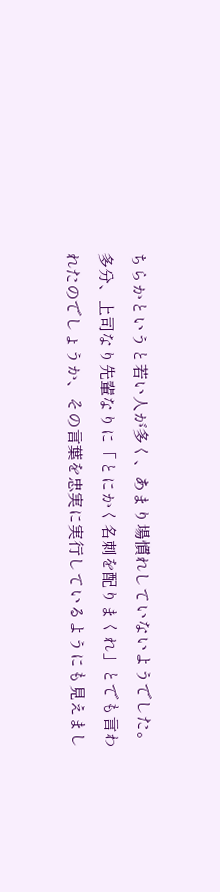ちらかというと若い人が多く、あまり場慣れしていないようでした。
多分、上司なり先輩なりに「とにかく名刺を配りまくれ」とでも言われたのでしょうか、その言葉を忠実に実行しているようにも見えまし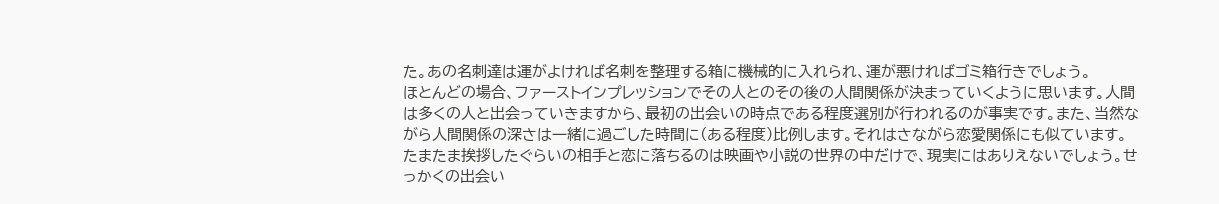た。あの名刺達は運がよければ名刺を整理する箱に機械的に入れられ、運が悪ければゴミ箱行きでしょう。
ほとんどの場合、ファーストインプレッションでその人とのその後の人間関係が決まっていくように思います。人間は多くの人と出会っていきますから、最初の出会いの時点である程度選別が行われるのが事実です。また、当然ながら人間関係の深さは一緒に過ごした時間に(ある程度)比例します。それはさながら恋愛関係にも似ています。たまたま挨拶したぐらいの相手と恋に落ちるのは映画や小説の世界の中だけで、現実にはありえないでしょう。せっかくの出会い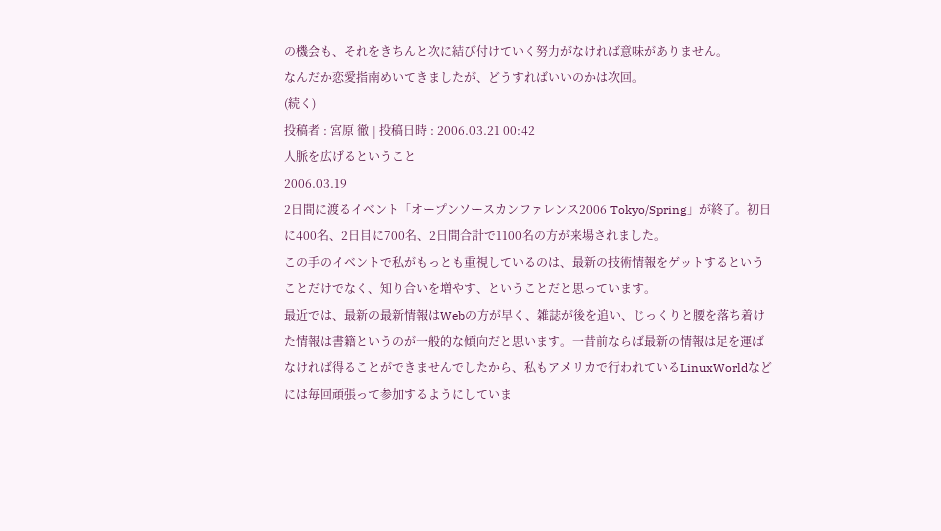の機会も、それをきちんと次に結び付けていく努力がなければ意味がありません。
なんだか恋愛指南めいてきましたが、どうすればいいのかは次回。
(続く)
投稿者 : 宮原 徹 | 投稿日時 : 2006.03.21 00:42
人脈を広げるということ
2006.03.19
2日間に渡るイベント「オープンソースカンファレンス2006 Tokyo/Spring」が終了。初日に400名、2日目に700名、2日間合計で1100名の方が来場されました。
この手のイベントで私がもっとも重視しているのは、最新の技術情報をゲットするということだけでなく、知り合いを増やす、ということだと思っています。
最近では、最新の最新情報はWebの方が早く、雑誌が後を追い、じっくりと腰を落ち着けた情報は書籍というのが一般的な傾向だと思います。一昔前ならば最新の情報は足を運ばなければ得ることができませんでしたから、私もアメリカで行われているLinuxWorldなどには毎回頑張って参加するようにしていま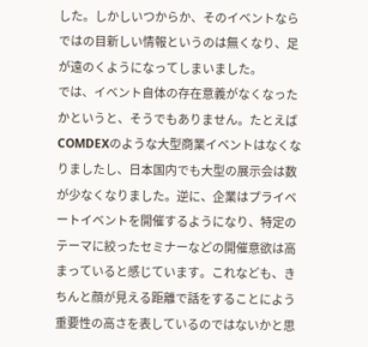した。しかしいつからか、そのイベントならではの目新しい情報というのは無くなり、足が遠のくようになってしまいました。
では、イベント自体の存在意義がなくなったかというと、そうでもありません。たとえばCOMDEXのような大型商業イベントはなくなりましたし、日本国内でも大型の展示会は数が少なくなりました。逆に、企業はプライベートイベントを開催するようになり、特定のテーマに絞ったセミナーなどの開催意欲は高まっていると感じています。これなども、きちんと顔が見える距離で話をすることによう重要性の高さを表しているのではないかと思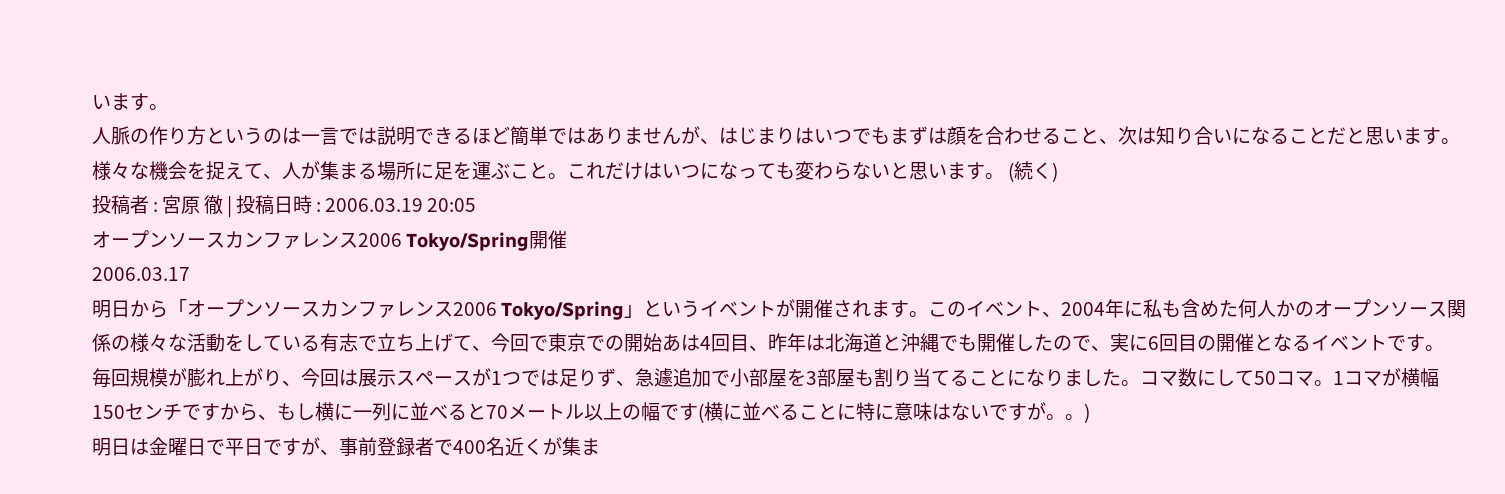います。
人脈の作り方というのは一言では説明できるほど簡単ではありませんが、はじまりはいつでもまずは顔を合わせること、次は知り合いになることだと思います。様々な機会を捉えて、人が集まる場所に足を運ぶこと。これだけはいつになっても変わらないと思います。 (続く)
投稿者 : 宮原 徹 | 投稿日時 : 2006.03.19 20:05
オープンソースカンファレンス2006 Tokyo/Spring開催
2006.03.17
明日から「オープンソースカンファレンス2006 Tokyo/Spring」というイベントが開催されます。このイベント、2004年に私も含めた何人かのオープンソース関係の様々な活動をしている有志で立ち上げて、今回で東京での開始あは4回目、昨年は北海道と沖縄でも開催したので、実に6回目の開催となるイベントです。
毎回規模が膨れ上がり、今回は展示スペースが1つでは足りず、急遽追加で小部屋を3部屋も割り当てることになりました。コマ数にして50コマ。1コマが横幅150センチですから、もし横に一列に並べると70メートル以上の幅です(横に並べることに特に意味はないですが。。)
明日は金曜日で平日ですが、事前登録者で400名近くが集ま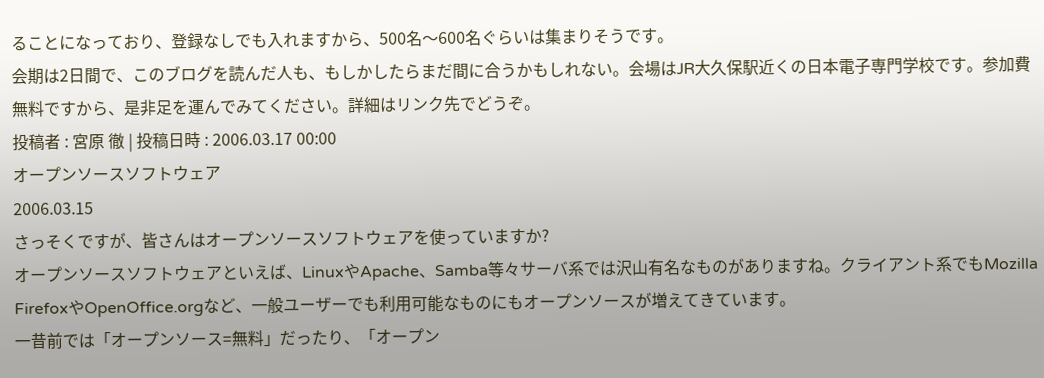ることになっており、登録なしでも入れますから、500名〜600名ぐらいは集まりそうです。
会期は2日間で、このブログを読んだ人も、もしかしたらまだ間に合うかもしれない。会場はJR大久保駅近くの日本電子専門学校です。参加費無料ですから、是非足を運んでみてください。詳細はリンク先でどうぞ。
投稿者 : 宮原 徹 | 投稿日時 : 2006.03.17 00:00
オープンソースソフトウェア
2006.03.15
さっそくですが、皆さんはオープンソースソフトウェアを使っていますか?
オープンソースソフトウェアといえば、LinuxやApache、Samba等々サーバ系では沢山有名なものがありますね。クライアント系でもMozilla FirefoxやOpenOffice.orgなど、一般ユーザーでも利用可能なものにもオープンソースが増えてきています。
一昔前では「オープンソース=無料」だったり、「オープン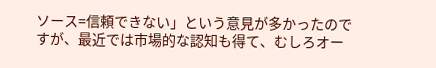ソース=信頼できない」という意見が多かったのですが、最近では市場的な認知も得て、むしろオー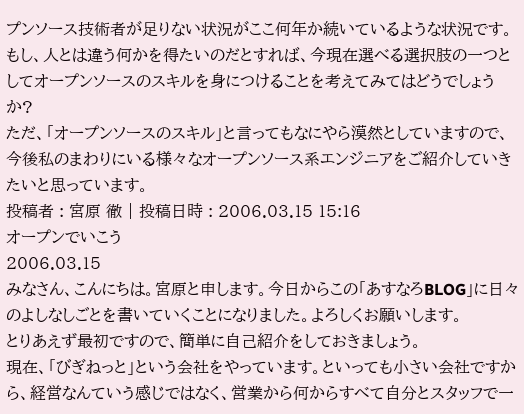プンソース技術者が足りない状況がここ何年か続いているような状況です。もし、人とは違う何かを得たいのだとすれば、今現在選べる選択肢の一つとしてオープンソースのスキルを身につけることを考えてみてはどうでしょうか?
ただ、「オープンソースのスキル」と言ってもなにやら漠然としていますので、今後私のまわりにいる様々なオープンソース系エンジニアをご紹介していきたいと思っています。
投稿者 : 宮原 徹 | 投稿日時 : 2006.03.15 15:16
オープンでいこう
2006.03.15
みなさん、こんにちは。宮原と申します。今日からこの「あすなろBLOG」に日々のよしなしごとを書いていくことになりました。よろしくお願いします。
とりあえず最初ですので、簡単に自己紹介をしておきましょう。
現在、「びぎねっと」という会社をやっています。といっても小さい会社ですから、経営なんていう感じではなく、営業から何からすべて自分とスタッフで一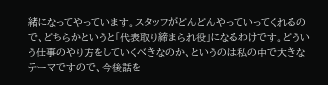緒になってやっています。スタッフがどんどんやっていってくれるので、どちらかというと「代表取り締まられ役」になるわけです。どういう仕事のやり方をしていくべきなのか、というのは私の中で大きなテーマですので、今後話を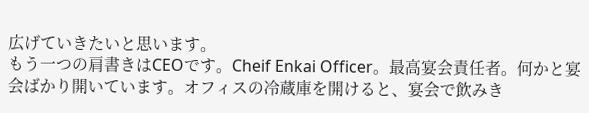広げていきたいと思います。
もう一つの肩書きはCEOです。Cheif Enkai Officer。最高宴会責任者。何かと宴会ばかり開いています。オフィスの冷蔵庫を開けると、宴会で飲みき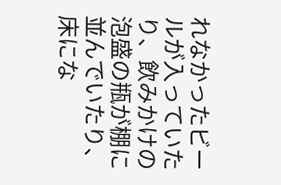れなかったビールが入っていたり、飲みかけの泡盛の瓶が棚に並んでいたり、床にな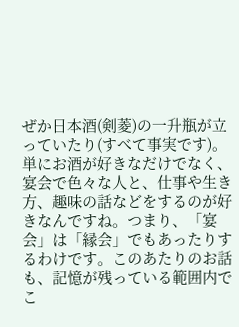ぜか日本酒(剣菱)の一升瓶が立っていたり(すべて事実です)。単にお酒が好きなだけでなく、宴会で色々な人と、仕事や生き方、趣味の話などをするのが好きなんですね。つまり、「宴会」は「縁会」でもあったりするわけです。このあたりのお話も、記憶が残っている範囲内でこ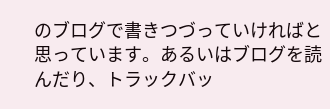のブログで書きつづっていければと思っています。あるいはブログを読んだり、トラックバッ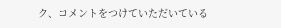ク、コメントをつけていただいている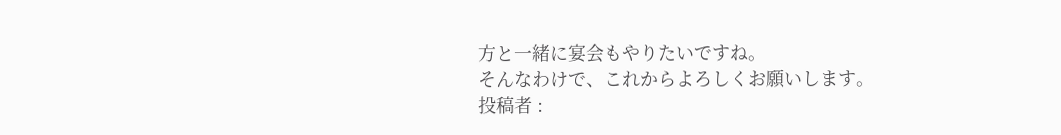方と一緒に宴会もやりたいですね。
そんなわけで、これからよろしくお願いします。
投稿者 :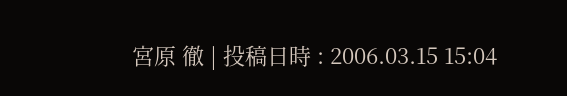宮原 徹 | 投稿日時 : 2006.03.15 15:04